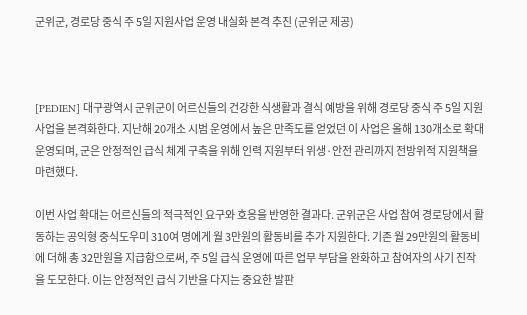군위군, 경로당 중식 주 5일 지원사업 운영 내실화 본격 추진 (군위군 제공)



[PEDIEN] 대구광역시 군위군이 어르신들의 건강한 식생활과 결식 예방을 위해 경로당 중식 주 5일 지원 사업을 본격화한다. 지난해 20개소 시범 운영에서 높은 만족도를 얻었던 이 사업은 올해 130개소로 확대 운영되며, 군은 안정적인 급식 체계 구축을 위해 인력 지원부터 위생·안전 관리까지 전방위적 지원책을 마련했다.

이번 사업 확대는 어르신들의 적극적인 요구와 호응을 반영한 결과다. 군위군은 사업 참여 경로당에서 활동하는 공익형 중식도우미 310여 명에게 월 3만원의 활동비를 추가 지원한다. 기존 월 29만원의 활동비에 더해 총 32만원을 지급함으로써, 주 5일 급식 운영에 따른 업무 부담을 완화하고 참여자의 사기 진작을 도모한다. 이는 안정적인 급식 기반을 다지는 중요한 발판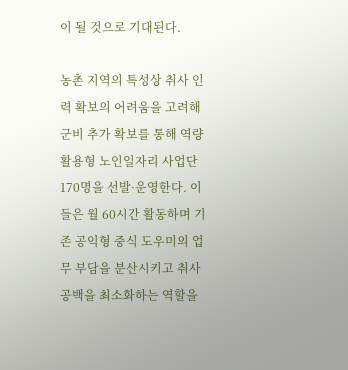이 될 것으로 기대된다.

농촌 지역의 특성상 취사 인력 확보의 어려움을 고려해 군비 추가 확보를 통해 역량활용형 노인일자리 사업단 170명을 선발·운영한다. 이들은 월 60시간 활동하며 기존 공익형 중식 도우미의 업무 부담을 분산시키고 취사 공백을 최소화하는 역할을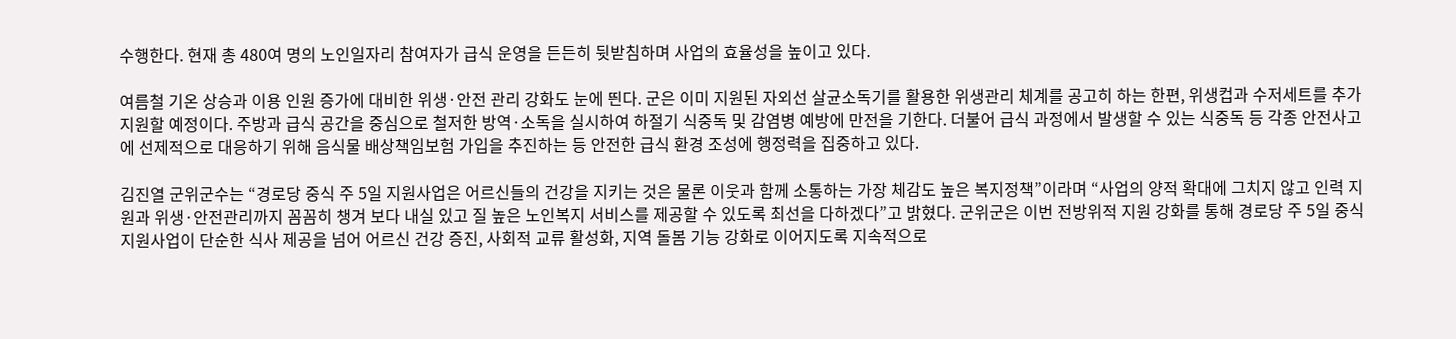수행한다. 현재 총 480여 명의 노인일자리 참여자가 급식 운영을 든든히 뒷받침하며 사업의 효율성을 높이고 있다.

여름철 기온 상승과 이용 인원 증가에 대비한 위생·안전 관리 강화도 눈에 띈다. 군은 이미 지원된 자외선 살균소독기를 활용한 위생관리 체계를 공고히 하는 한편, 위생컵과 수저세트를 추가 지원할 예정이다. 주방과 급식 공간을 중심으로 철저한 방역·소독을 실시하여 하절기 식중독 및 감염병 예방에 만전을 기한다. 더불어 급식 과정에서 발생할 수 있는 식중독 등 각종 안전사고에 선제적으로 대응하기 위해 음식물 배상책임보험 가입을 추진하는 등 안전한 급식 환경 조성에 행정력을 집중하고 있다.

김진열 군위군수는 “경로당 중식 주 5일 지원사업은 어르신들의 건강을 지키는 것은 물론 이웃과 함께 소통하는 가장 체감도 높은 복지정책”이라며 “사업의 양적 확대에 그치지 않고 인력 지원과 위생·안전관리까지 꼼꼼히 챙겨 보다 내실 있고 질 높은 노인복지 서비스를 제공할 수 있도록 최선을 다하겠다”고 밝혔다. 군위군은 이번 전방위적 지원 강화를 통해 경로당 주 5일 중식 지원사업이 단순한 식사 제공을 넘어 어르신 건강 증진, 사회적 교류 활성화, 지역 돌봄 기능 강화로 이어지도록 지속적으로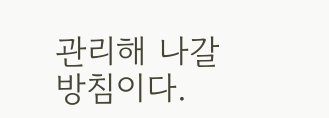관리해 나갈 방침이다.